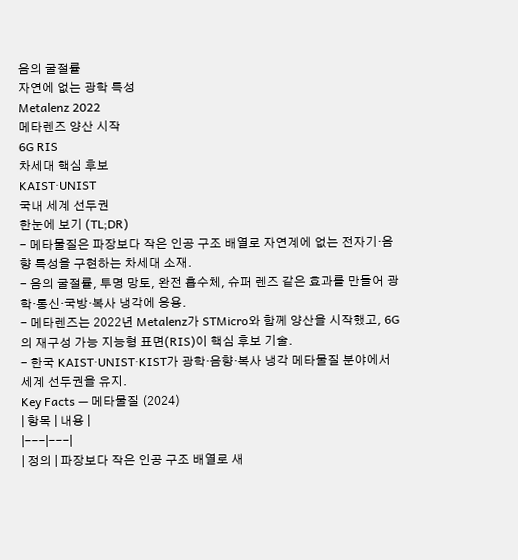음의 굴절률
자연에 없는 광학 특성
Metalenz 2022
메타렌즈 양산 시작
6G RIS
차세대 핵심 후보
KAIST·UNIST
국내 세계 선두권
한눈에 보기 (TL;DR)
- 메타물질은 파장보다 작은 인공 구조 배열로 자연계에 없는 전자기·음향 특성을 구현하는 차세대 소재.
- 음의 굴절률, 투명 망토, 완전 흡수체, 슈퍼 렌즈 같은 효과를 만들어 광학·통신·국방·복사 냉각에 응용.
- 메타렌즈는 2022년 Metalenz가 STMicro와 함께 양산을 시작했고, 6G의 재구성 가능 지능형 표면(RIS)이 핵심 후보 기술.
- 한국 KAIST·UNIST·KIST가 광학·음향·복사 냉각 메타물질 분야에서 세계 선두권을 유지.
Key Facts — 메타물질 (2024)
| 항목 | 내용 |
|---|---|
| 정의 | 파장보다 작은 인공 구조 배열로 새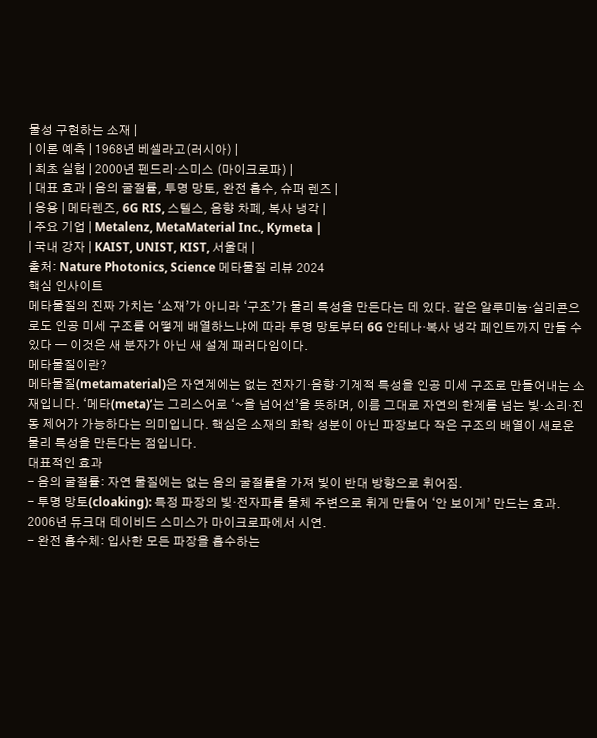물성 구현하는 소재 |
| 이론 예측 | 1968년 베셀라고(러시아) |
| 최초 실험 | 2000년 펜드리·스미스 (마이크로파) |
| 대표 효과 | 음의 굴절률, 투명 망토, 완전 흡수, 슈퍼 렌즈 |
| 응용 | 메타렌즈, 6G RIS, 스텔스, 음향 차폐, 복사 냉각 |
| 주요 기업 | Metalenz, MetaMaterial Inc., Kymeta |
| 국내 강자 | KAIST, UNIST, KIST, 서울대 |
출처: Nature Photonics, Science 메타물질 리뷰 2024
핵심 인사이트
메타물질의 진짜 가치는 ‘소재’가 아니라 ‘구조’가 물리 특성을 만든다는 데 있다. 같은 알루미늄·실리콘으로도 인공 미세 구조를 어떻게 배열하느냐에 따라 투명 망토부터 6G 안테나·복사 냉각 페인트까지 만들 수 있다 — 이것은 새 분자가 아닌 새 설계 패러다임이다.
메타물질이란?
메타물질(metamaterial)은 자연계에는 없는 전자기·음향·기계적 특성을 인공 미세 구조로 만들어내는 소재입니다. ‘메타(meta)’는 그리스어로 ‘~을 넘어선’을 뜻하며, 이름 그대로 자연의 한계를 넘는 빛·소리·진동 제어가 가능하다는 의미입니다. 핵심은 소재의 화학 성분이 아닌 파장보다 작은 구조의 배열이 새로운 물리 특성을 만든다는 점입니다.
대표적인 효과
- 음의 굴절률: 자연 물질에는 없는 음의 굴절률을 가져 빛이 반대 방향으로 휘어짐.
- 투명 망토(cloaking): 특정 파장의 빛·전자파를 물체 주변으로 휘게 만들어 ‘안 보이게’ 만드는 효과. 2006년 듀크대 데이비드 스미스가 마이크로파에서 시연.
- 완전 흡수체: 입사한 모든 파장을 흡수하는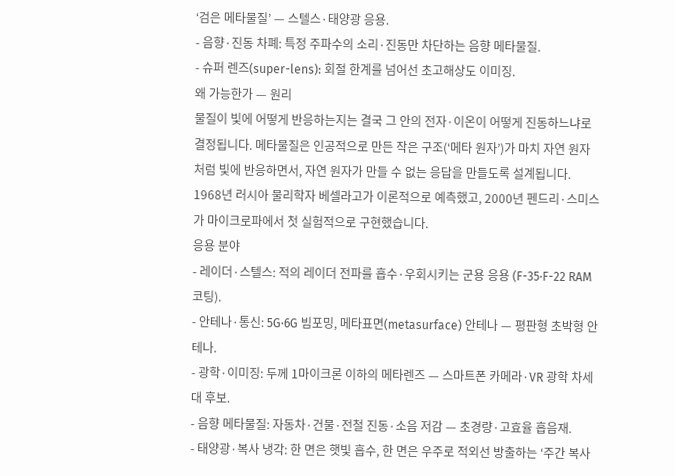‘검은 메타물질’ — 스텔스·태양광 응용.
- 음향·진동 차폐: 특정 주파수의 소리·진동만 차단하는 음향 메타물질.
- 슈퍼 렌즈(super-lens): 회절 한계를 넘어선 초고해상도 이미징.
왜 가능한가 — 원리
물질이 빛에 어떻게 반응하는지는 결국 그 안의 전자·이온이 어떻게 진동하느냐로 결정됩니다. 메타물질은 인공적으로 만든 작은 구조(‘메타 원자’)가 마치 자연 원자처럼 빛에 반응하면서, 자연 원자가 만들 수 없는 응답을 만들도록 설계됩니다. 1968년 러시아 물리학자 베셀라고가 이론적으로 예측했고, 2000년 펜드리·스미스가 마이크로파에서 첫 실험적으로 구현했습니다.
응용 분야
- 레이더·스텔스: 적의 레이더 전파를 흡수·우회시키는 군용 응용 (F-35·F-22 RAM 코팅).
- 안테나·통신: 5G·6G 빔포밍, 메타표면(metasurface) 안테나 — 평판형 초박형 안테나.
- 광학·이미징: 두께 1마이크론 이하의 메타렌즈 — 스마트폰 카메라·VR 광학 차세대 후보.
- 음향 메타물질: 자동차·건물·전철 진동·소음 저감 — 초경량·고효율 흡음재.
- 태양광·복사 냉각: 한 면은 햇빛 흡수, 한 면은 우주로 적외선 방출하는 ‘주간 복사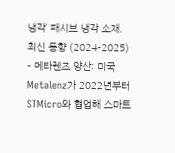냉각’ 패시브 냉각 소재.
최신 동향 (2024-2025)
- 메타렌즈 양산: 미국 Metalenz가 2022년부터 STMicro와 협업해 스마트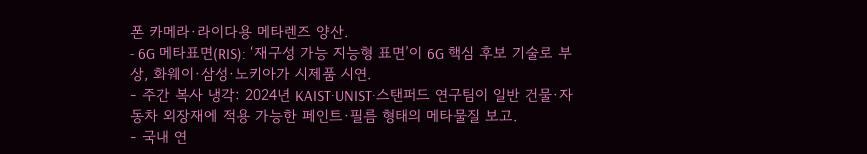폰 카메라·라이다용 메타렌즈 양산.
- 6G 메타표면(RIS): ‘재구성 가능 지능형 표면’이 6G 핵심 후보 기술로 부상, 화웨이·삼성·노키아가 시제품 시연.
- 주간 복사 냉각: 2024년 KAIST·UNIST·스탠퍼드 연구팀이 일반 건물·자동차 외장재에 적용 가능한 페인트·필름 형태의 메타물질 보고.
- 국내 연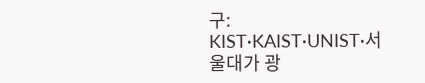구: KIST·KAIST·UNIST·서울대가 광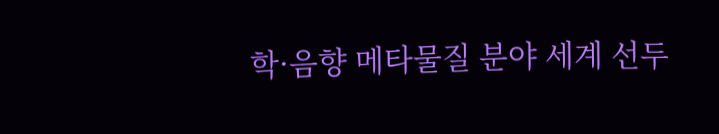학·음향 메타물질 분야 세계 선두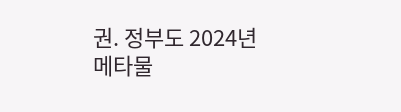권. 정부도 2024년 메타물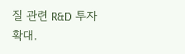질 관련 R&D 투자 확대.